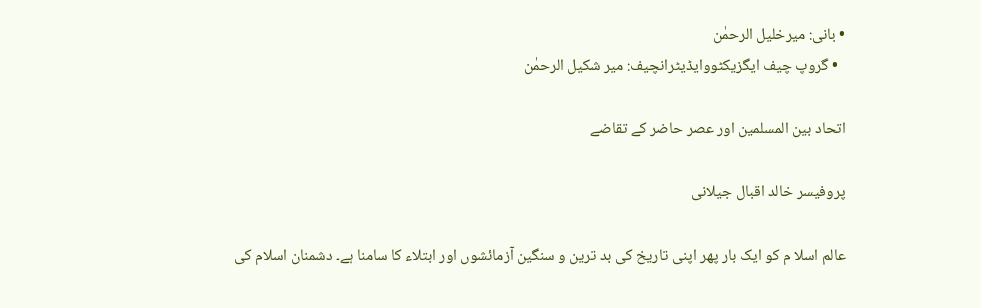• بانی: میرخلیل الرحمٰن
  • گروپ چیف ایگزیکٹووایڈیٹرانچیف: میر شکیل الرحمٰن

اتحاد بین المسلمین اور عصر حاضر کے تقاضے

پروفیسر خالد اقبال جیلانی

عالم اسلا م کو ایک بار پھر اپنی تاریخ کی بد ترین و سنگین آزمائشوں اور ابتلاء کا سامنا ہے۔ دشمنان اسلام کی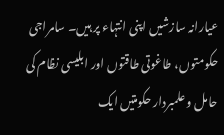عیارانہ سازشیں اپنی انتہاء پر ہیں۔ سامراجی حکومتوں، طاغوتی طاقتوں اور ابلیسی نظام کی حامل و علمبردار حکومتیں ایک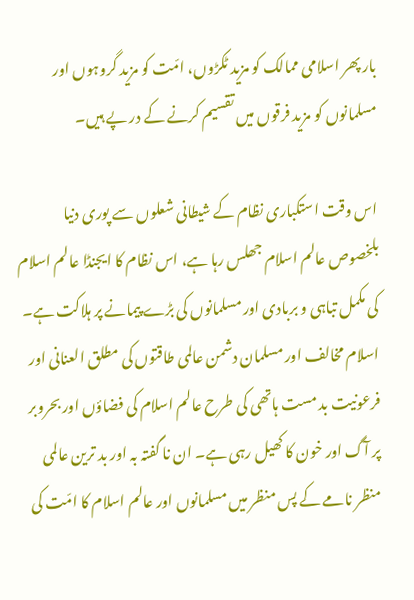بار پھر اسلامی ممالک کو مزید ٹکڑوں، امّت کو مزید گروہوں اور مسلمانوں کو مزید فرقوں میں تقسیم کرنے کے در پے ہیں۔

اس وقت استکباری نظام کے شیطانی شعلوں سے پوری دنیا بلخصوص عالم اسلام جھلس رہا ہے، اس نظام کا ایجنڈا عالم اسلام کی مکمل تباہی و بربادی اور مسلمانوں کی بڑے پیمانے پر ہلاکت ہے۔ اسلام مخالف اور مسلمان دشمن عالمی طاقتوں کی مطلق العنانی اور فرعونیت بد مست ہاتھی کی طرح عالم اسلام کی فضاؤں اور بحروبر پر آگ اور خون کا کھیل رہی ہے۔ ان نا گفتہ بہ اور بد ترین عالمی منظر نامے کے پس منظر میں مسلمانوں اور عالم اسلام کا امّت کی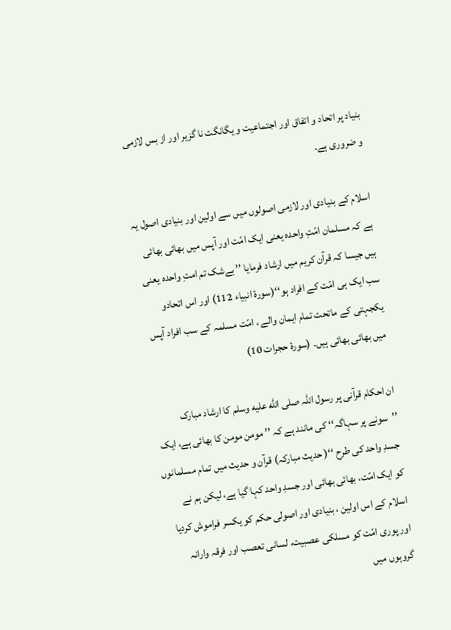بنیاد پر اتحاد و اتفاق اور اجتماعیت و یگانگت نا گزیر اور از بس لازمی و ضروری ہے۔

اسلام کے بنیادی اور لازمی اصولوں میں سے اولین اور بنیادی اصول یہ ہے کہ مسلمان امّتِ واحدہ یعنی ایک امّت اور آپس میں بھائی بھائی ہیں جیسا کہ قرآن کریم میں ارشاد فرمایا ’’ بےشک تم امتِ واحدہ یعنی سب ایک ہی امّت کے افراد ہو‘‘(سورۂ انبیاء 112) اور اس اتحادو یکجہتی کے ماتحت تمام ایمان والے ، امّت مسلمہ کے سب افراد آپس میں بھائی بھائی ہیں۔ (سورۂ حجرات 10)

ان احکام قرآنی پر رسول اللہ صلى الله عليه وسلم کا ارشاد مبارک ’’سونے پر سہاگہ‘‘ کی مانند ہے کہ ’’ مومن مومن کا بھائی ہے، ایک جسدِ واحد کی طرح ‘‘( حدیث مبارکہ) قرآن و حدیث میں تمام مسلمانوں کو ایک امّت، بھائی بھائی اور جسدِ واحد کہا گیا ہے، لیکن ہم نے اسلام کے اس اولین ، بنیادی اور اصولی حکم کو یکسر فراموش کردیا اور پوری امّت کو مسلکی عصبیت، لسانی تعصب اور فرقہ وارانہ گروہوں میں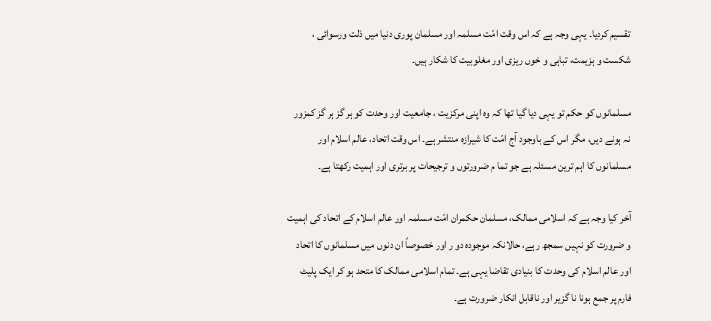تقسیم کردیا۔ یہی وجہ ہے کہ اس وقت امّت مسلمہ اور مسلمان پوری دنیا میں ذلت ورسوائی ، شکست و ہزیمت، تباہی و خوں ریزی اور مغلوبیت کا شکار ہیں۔

مسلمانوں کو حکم تو یہی دیا گیا تھا کہ وہ اپنی مرکزیت ، جامعیت اور وحدت کو ہر گز ہر گز کمزور نہ ہونے دیں، مگر اس کے باوجود آج امّت کا شیرازہ منتشر ہے۔ اس وقت اتحاد، عالم اسلام اور مسلمانوں کا اہم ترین مسئلہ ہے جو تما م ضرورتوں و ترجیحات پر برتری اور اہمیت رکھتا ہے۔

آخر کیا وجہ ہے کہ اسلامی ممالک، مسلمان حکمران امّت مسلمہ اور عالم اسلام کے اتحاد کی اہمیت و ضرورت کو نہیں سمجھ رہے، حالانکہ موجودہ دو ر اور خصوصاً ان دنوں میں مسلمانوں کا اتحاد اور عالم اسلام کی وحدت کا بنیادی تقاضا یہی ہے۔ تمام اسلامی ممالک کا متحد ہو کر ایک پلیٹ فارم پر جمع ہونا نا گزیر اور ناقابل انکار ضرورت ہے۔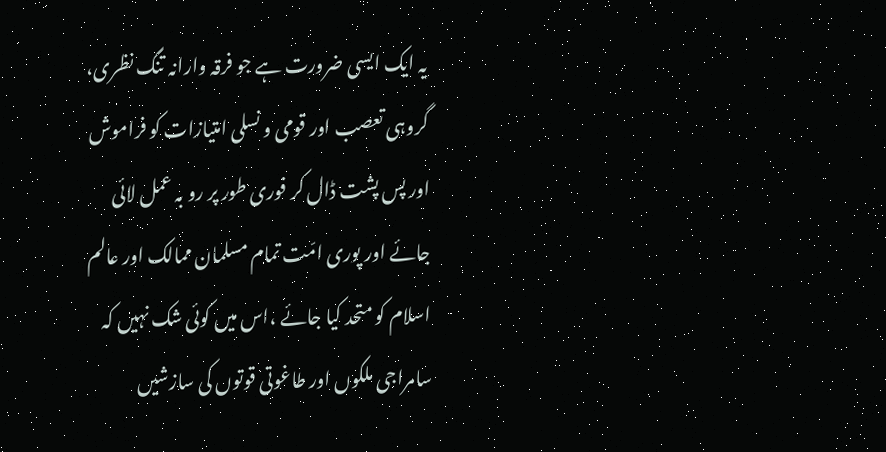یہ ایک ایسی ضرورت ہے جو فرقہ وارانہ تنگ نظری، گروہی تعصب اور قومی و نسلی امتیازات کو فراموش اور پس پشت ڈال کر فوری طور پر رو بہ عمل لائی جائے اور پوری امّت تمام مسلمان ممالک اور عالم اسلام کو متحد کیا جائے ،اس میں کوئی شک نہیں کہ سامراجی ملکوں اور طاغوتی قوتوں کی سازشیں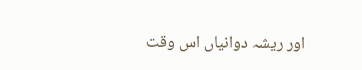اور ریشہ دوانیاں اس وقت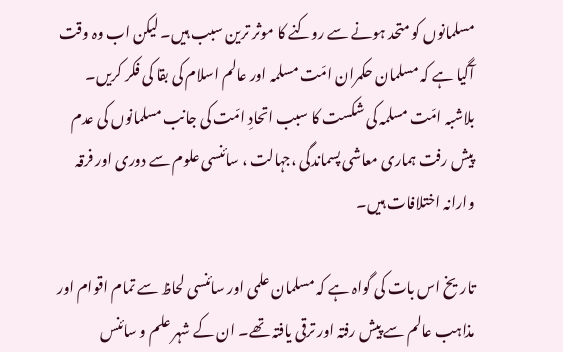مسلمانوں کو متحد ہونے سے روکنے کا موثر ترین سبب ہیں۔ لیکن اب وہ وقت آگیا ہے کہ مسلمان حکمران امّت مسلمہ اور عالم اسلام کی بقا کی فکر کریں۔ بلاشبہ امّت مسلمہ کی شکست کا سبب اتحادِ امّت کی جانب مسلمانوں کی عدم پیش رفت ہماری معاشی پسماندگی ،جہالت ، سائنسی علوم سے دوری اور فرقہ وارانہ اختلافات ہیں۔

تاریخ اس بات کی گواہ ہے کہ مسلمان علمی اور سائنسی لحاظ سے تمام اقوام اور مذاہب عالم سے پیش رفتہ اور ترقی یافتہ تھے۔ ان کے شہر علم و سائنس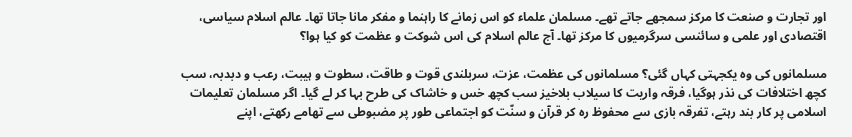اور تجارت و صنعت کا مرکز سمجھے جاتے تھے۔ مسلمان علماء کو اس زمانے کا راہنما و مفکر مانا جاتا تھا۔ عالم اسلام سیاسی، اقتصادی اور علمی و سائنسی سرگرمیوں کا مرکز تھا۔ آج عالم اسلام کی اس شوکت و عظمت کو کیا ہوا؟

مسلمانوں کی وہ یکجہتی کہاں گئی؟ مسلمانوں کی عظمت، عزت، سربلندی قوت و طاقت، سطوت و ہیبت، رعب و دبدبہ، سب کچھ اختلافات کی نذر ہوگیا، فرقہ واریت کا سیلاب بلاخیز سب کچھ خس و خاشاک کی طرح بہا کر لے گیا۔ اگر مسلمان تعلیمات اسلامی پر کار بند رہتے، تفرقہ بازی سے محفوظ رہ کر قرآن و سنّت کو اجتماعی طور پر مضبوطی سے تھامے رکھتے، اپنے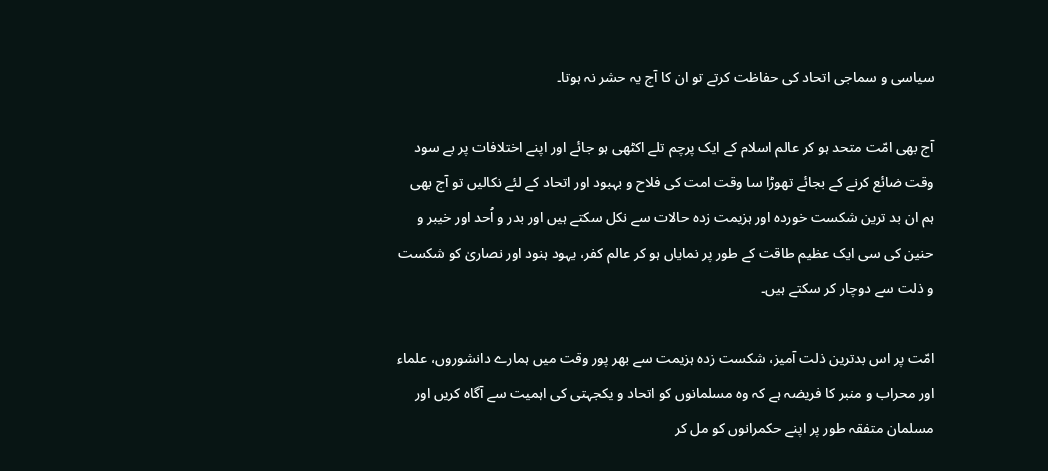سیاسی و سماجی اتحاد کی حفاظت کرتے تو ان کا آج یہ حشر نہ ہوتا۔

آج بھی امّت متحد ہو کر عالم اسلام کے ایک پرچم تلے اکٹھی ہو جائے اور اپنے اختلافات پر بے سود وقت ضائع کرنے کے بجائے تھوڑا سا وقت امت کی فلاح و بہبود اور اتحاد کے لئے نکالیں تو آج بھی ہم ان بد ترین شکست خوردہ اور ہزیمت زدہ حالات سے نکل سکتے ہیں اور بدر و اُحد اور خیبر و حنین کی سی ایک عظیم طاقت کے طور پر نمایاں ہو کر عالم کفر، یہود ہنود اور نصاریٰ کو شکست و ذلت سے دوچار کر سکتے ہیں۔

امّت پر اس بدترین ذلت آمیز، شکست زدہ ہزیمت سے بھر پور وقت میں ہمارے دانشوروں، علماء اور محراب و منبر کا فریضہ ہے کہ وہ مسلمانوں کو اتحاد و یکجہتی کی اہمیت سے آگاہ کریں اور مسلمان متفقہ طور پر اپنے حکمرانوں کو مل کر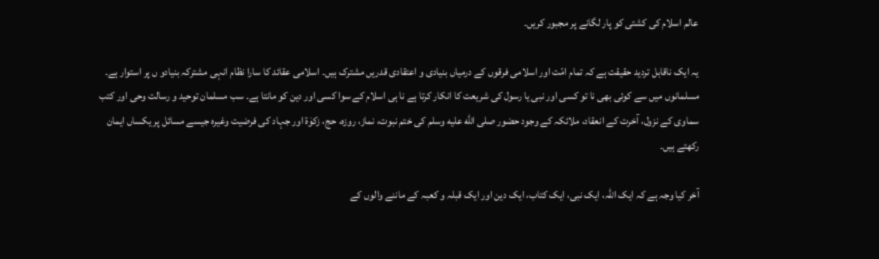عالم اسلام کی کشتی کو پار لگانے پر مجبور کریں۔

یہ ایک ناقابل تردید حقیقت ہے کہ تمام امّت اور اسلامی فرقوں کے درمیاں بنیادی و اعتقادی قدریں مشترک ہیں۔ اسلامی عقائد کا سارا نظام انہی مشترکہ بنیادو ں پر استوار ہے۔ مسلمانوں میں سے کوئی بھی نا تو کسی اور نبی یا رسول کی شریعت کا انکار کرتا ہے نا ہی اسلام کے سوا کسی اور دین کو مانتا ہے۔ سب مسلمان توحید و رسالت وحی اور کتب سماوی کے نزول، آخرت کے انعقاد، ملائکہ کے وجود حضور صلى الله عليه وسلم کی ختم نبوت، نماز، روزہ، حج، زکوٰۃ اور جہاد کی فرضیت وغیرہ جیسے مسائل پر یکساں ایمان رکھتے ہیں۔

آخر کیا وجہ ہے کہ ایک اللہ، ایک نبی، ایک کتاب، ایک دین اور ایک قبلہ و کعبہ کے ماننے والوں کے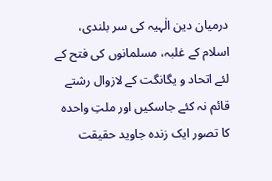درمیان دین الٰہیہ کی سر بلندی، اسلام کے غلبہ، مسلمانوں کی فتح کے لئے اتحاد و یگانگت کے لازوال رشتے قائم نہ کئے جاسکیں اور ملتِ واحدہ کا تصور ایک زندہ جاوید حقیقت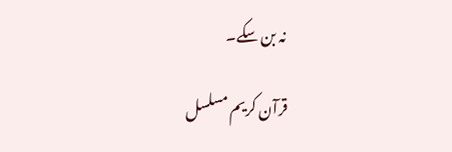نہ بن سکے۔

قرآن کریم مسلسل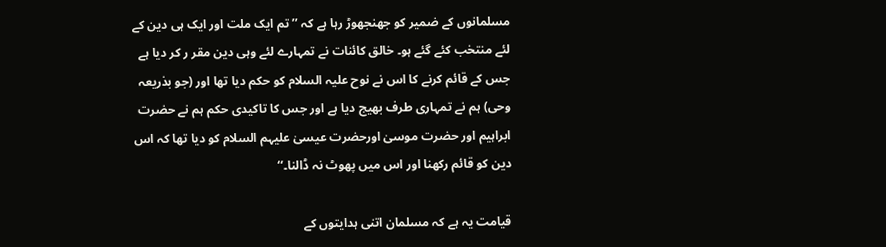مسلمانوں کے ضمیر کو جھنجھوڑ رہا ہے کہ ’’ تم ایک ملت اور ایک ہی دین کے لئے منتخب کئے گئے ہو۔ خالق کائنات نے تمہارے لئے وہی دین مقر ر کر دیا ہے جس کے قائم کرنے کا اس نے نوح علیہ السلام کو حکم دیا تھا اور (جو بذریعہ وحی) ہم نے تمہاری طرف بھیج دیا ہے اور جس کا تاکیدی حکم ہم نے حضرت ابراہیم اور حضرت موسیٰ اورحضرت عیسیٰ علیہم السلام کو دیا تھا کہ اس دین کو قائم رکھنا اور اس میں پھوٹ نہ ڈالنا۔‘‘

قیامت یہ ہے کہ مسلمان اتنی ہدایتوں کے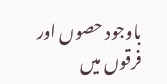باوجود حصوں اور فرقوں میں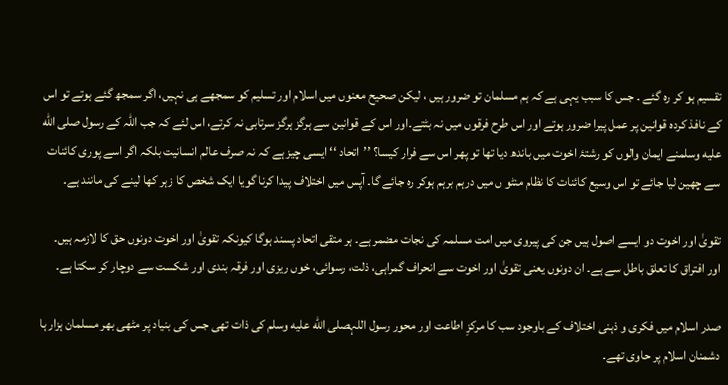تقسیم ہو کر رہ گئے ۔ جس کا سبب یہی ہے کہ ہم مسلمان تو ضرور ہیں ، لیکن صحیح معنوں میں اسلام اور تسلیم کو سمجھے ہی نہیں، اگر سمجھ گئے ہوتے تو اس کے نافذ کردہ قوانین پر عمل پیرا ضرور ہوتے اور اس طرح فرقوں میں نہ بٹتے۔اور اس کے قوانین سے ہرگز ہرگز سرتابی نہ کرتے، اس لئے کہ جب اللہ کے رسول صلى الله عليه وسلمنے ایمان والوں کو رشتۂ اخوت میں باندھ دیا تھا تو پھر اس سے فرار کیسا؟ ’’اتحاد ‘‘ ایسی چیز ہے کہ نہ صرف عالم انسانیت بلکہ اگر اسے پوری کائنات سے چھین لیا جائے تو اس وسیع کائنات کا نظام منٹو ں میں درہم برہم ہوکر رہ جائے گا۔ آپس میں اختلاف پیدا کرنا گویا ایک شخص کا زہر کھا لینے کی مانند ہے۔

تقویٰ اور اخوت دو ایسے اصول ہیں جن کی پیروی میں امت مسلمہ کی نجات مضمر ہے۔ ہر متقی اتحاد پسند ہوگا کیونکہ تقویٰ اور اخوت دونوں حق کا لازمہ ہیں۔ اور افتراق کا تعلق باطل سے ہے۔ ان دونوں یعنی تقویٰ اور اخوت سے انحراف گمراہی، ذلت، رسوائی، خوں ریزی اور فرقہ بندی اور شکست سے دوچار کر سکتا ہے۔

صدر اسلام میں فکری و ذہنی اختلاف کے باوجود سب کا مرکزِ اطاعت اور محور رسول اللہصلى الله عليه وسلم کی ذات تھی جس کی بنیاد پر مٹھی بھر مسلمان ہزار ہا دشمنان اسلام پر حاوی تھے۔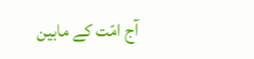آج امّت کے مابین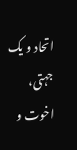اتحاد و یک جہتی، اخوت و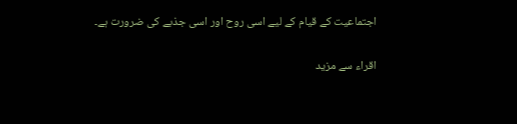اجتماعیت کے قیام کے لیے اسی روح اور اسی جذبے کی ضرورت ہے۔

اقراء سے مزید